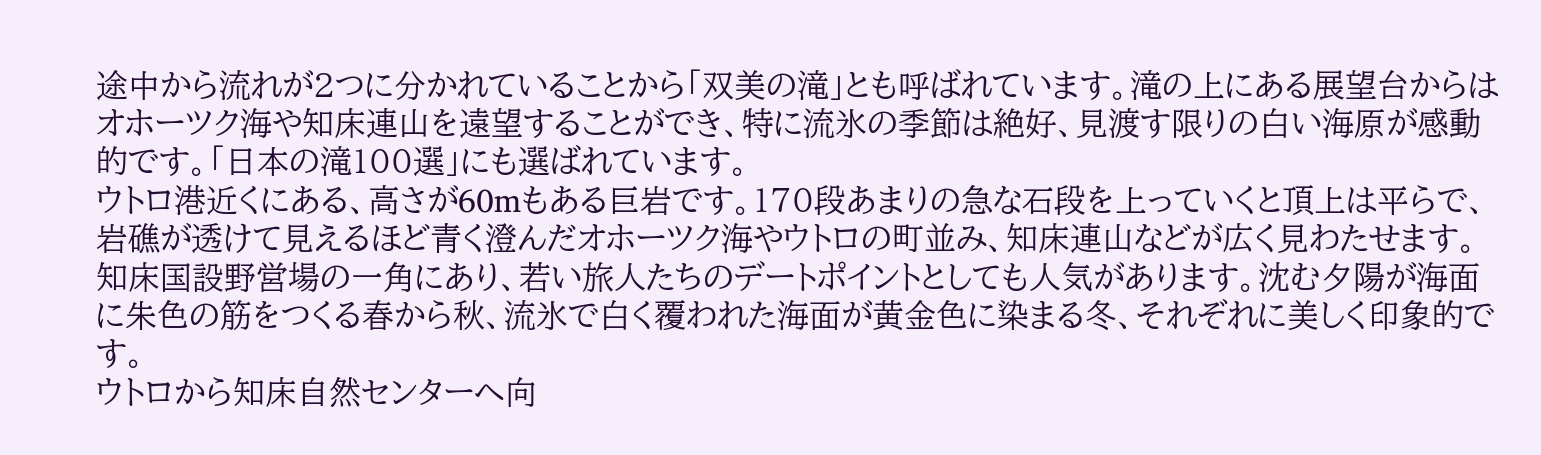途中から流れが2つに分かれていることから「双美の滝」とも呼ばれています。滝の上にある展望台からはオホーツク海や知床連山を遠望することができ、特に流氷の季節は絶好、見渡す限りの白い海原が感動的です。「日本の滝100選」にも選ばれています。
ウトロ港近くにある、高さが60mもある巨岩です。170段あまりの急な石段を上っていくと頂上は平らで、岩礁が透けて見えるほど青く澄んだオホーツク海やウトロの町並み、知床連山などが広く見わたせます。
知床国設野営場の一角にあり、若い旅人たちのデートポイントとしても人気があります。沈む夕陽が海面に朱色の筋をつくる春から秋、流氷で白く覆われた海面が黄金色に染まる冬、それぞれに美しく印象的です。
ウトロから知床自然センターへ向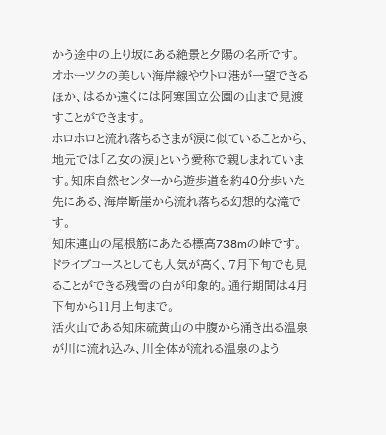かう途中の上り坂にある絶景と夕陽の名所です。オホーツクの美しい海岸線やウトロ港が一望できるほか、はるか遠くには阿寒国立公園の山まで見渡すことができます。
ホロホロと流れ落ちるさまが涙に似ていることから、地元では「乙女の涙」という愛称で親しまれています。知床自然センターから遊歩道を約40分歩いた先にある、海岸断崖から流れ落ちる幻想的な滝です。
知床連山の尾根筋にあたる標高738mの峠です。ドライブコースとしても人気が高く、7月下旬でも見ることができる残雪の白が印象的。通行期間は4月下旬から11月上旬まで。
活火山である知床硫黄山の中腹から涌き出る温泉が川に流れ込み、川全体が流れる温泉のよう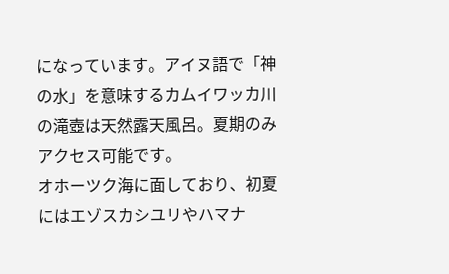になっています。アイヌ語で「神の水」を意味するカムイワッカ川の滝壺は天然露天風呂。夏期のみアクセス可能です。
オホーツク海に面しており、初夏にはエゾスカシユリやハマナ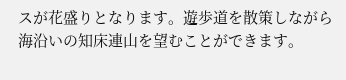スが花盛りとなります。遊歩道を散策しながら海沿いの知床連山を望むことができます。